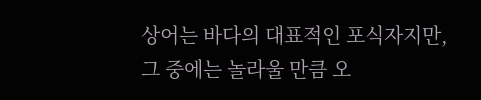상어는 바다의 대표적인 포식자지만, 그 중에는 놀라울 만큼 오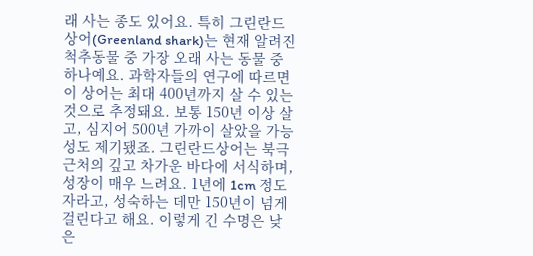래 사는 종도 있어요. 특히 그린란드상어(Greenland shark)는 현재 알려진 척추동물 중 가장 오래 사는 동물 중 하나예요. 과학자들의 연구에 따르면 이 상어는 최대 400년까지 살 수 있는 것으로 추정돼요. 보통 150년 이상 살고, 심지어 500년 가까이 살았을 가능성도 제기됐죠. 그린란드상어는 북극 근처의 깊고 차가운 바다에 서식하며, 성장이 매우 느려요. 1년에 1cm 정도 자라고, 성숙하는 데만 150년이 넘게 걸린다고 해요. 이렇게 긴 수명은 낮은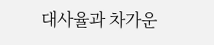대사율과 차가운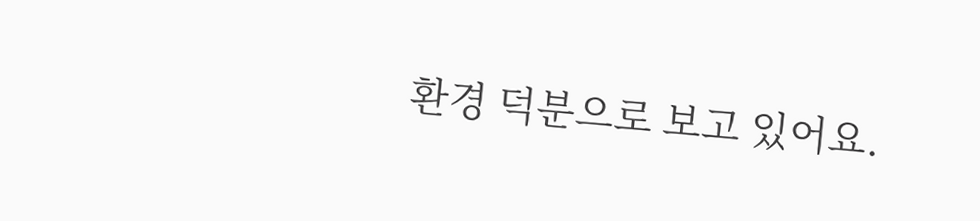환경 덕분으로 보고 있어요.